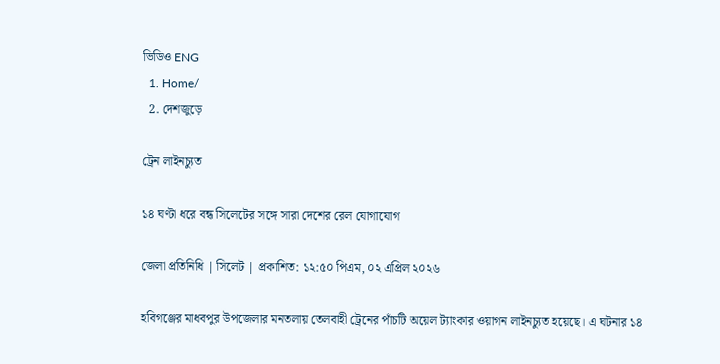ভিডিও ENG
  1. Home/
  2. দেশজুড়ে

ট্রেন লাইনচ্যুত

১৪ ঘণ্টা ধরে বন্ধ সিলেটের সঙ্গে সারা দেশের রেল যোগাযোগ

জেলা প্রতিনিধি | সিলেট | প্রকাশিত: ১২:৫০ পিএম, ০২ এপ্রিল ২০২৬

হবিগঞ্জের মাধবপুর উপজেলার মনতলায় তেলবাহী ট্রেনের পাঁচটি অয়েল ট্যাংকার ওয়াগন লাইনচ্যুত হয়েছে। এ ঘটনার ১৪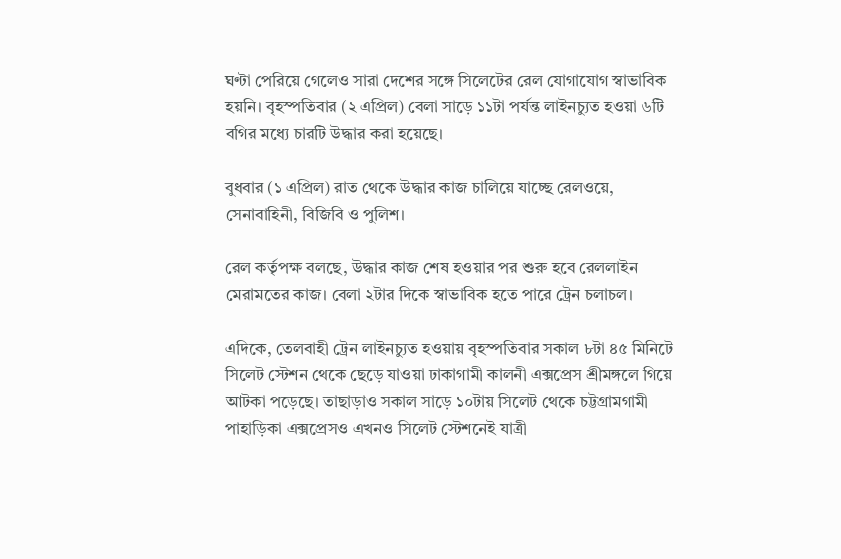ঘণ্টা পেরিয়ে গেলেও সারা দেশের সঙ্গে সিলেটের রেল যোগাযোগ স্বাভাবিক হয়নি। বৃহস্পতিবার (২ এপ্রিল) বেলা সাড়ে ১১টা পর্যন্ত লাইনচ্যুত হওয়া ৬টি বগির মধ্যে চারটি উদ্ধার করা হয়েছে।

বুধবার (১ এপ্রিল) রাত থেকে উদ্ধার কাজ চালিয়ে যাচ্ছে রেলওয়ে, সেনাবাহিনী, বিজিবি ও পুলিশ।

রেল কর্তৃপক্ষ বলছে, উদ্ধার কাজ শেষ হওয়ার পর শুরু হবে রেললাইন মেরামতের কাজ। বেলা ২টার দিকে স্বাভাবিক হতে পারে ট্রেন চলাচল।

এদিকে, তেলবাহী ট্রেন লাইনচ্যুত হওয়ায় বৃহস্পতিবার সকাল ৮টা ৪৫ মিনিটে সিলেট স্টেশন থেকে ছেড়ে যাওয়া ঢাকাগামী কালনী এক্সপ্রেস শ্রীমঙ্গলে গিয়ে আটকা পড়েছে। তাছাড়াও সকাল সাড়ে ১০টায় সিলেট থেকে চট্টগ্রামগামী পাহাড়িকা এক্সপ্রেসও এখনও সিলেট স্টেশনেই যাত্রী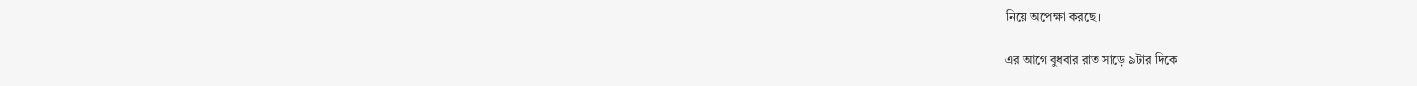নিয়ে অপেক্ষা করছে।

এর আগে বুধবার রাত সাড়ে ৯টার দিকে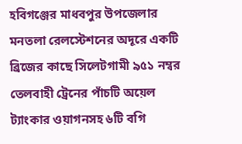হবিগঞ্জের মাধবপুর উপজেলার মনতলা রেলস্টেশনের অদূরে একটি ব্রিজের কাছে সিলেটগামী ৯৫১ নম্বর তেলবাহী ট্রেনের পাঁচটি অয়েল ট্যাংকার ওয়াগনসহ ৬টি বগি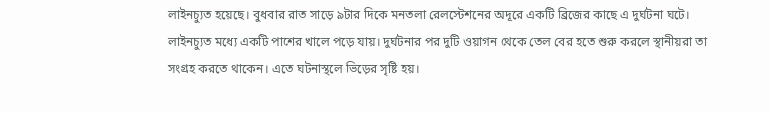লাইনচ্যুত হয়েছে। বুধবার রাত সাড়ে ৯টার দিকে মনতলা রেলস্টেশনের অদূরে একটি ব্রিজের কাছে এ দুর্ঘটনা ঘটে। লাইনচ্যুত মধ্যে একটি পাশের খালে পড়ে যায়। দুর্ঘটনার পর দুটি ওয়াগন থেকে তেল বের হতে শুরু করলে স্থানীয়রা তা সংগ্রহ করতে থাকেন। এতে ঘটনাস্থলে ভিড়ের সৃষ্টি হয়।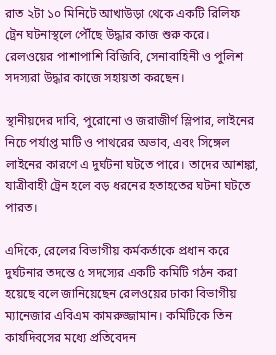রাত ২টা ১০ মিনিটে আখাউড়া থেকে একটি রিলিফ ট্রেন ঘটনাস্থলে পৌঁছে উদ্ধার কাজ শুরু করে। রেলওয়ের পাশাপাশি বিজিবি, সেনাবাহিনী ও পুলিশ সদস্যরা উদ্ধার কাজে সহায়তা করছেন।

স্থানীয়দের দাবি, পুরোনো ও জরাজীর্ণ স্লিপার, লাইনের নিচে পর্যাপ্ত মাটি ও পাথরের অভাব, এবং সিঙ্গেল লাইনের কারণে এ দুর্ঘটনা ঘটতে পারে। তাদের আশঙ্কা, যাত্রীবাহী ট্রেন হলে বড় ধরনের হতাহতের ঘটনা ঘটতে পারত।

এদিকে, রেলের বিভাগীয় কর্মকর্তাকে প্রধান করে দুর্ঘটনার তদন্তে ৫ সদস্যের একটি কমিটি গঠন করা হয়েছে বলে জানিয়েছেন রেলওয়ের ঢাকা বিভাগীয় ম্যানেজার এবিএম কামরুজ্জামান। কমিটিকে তিন কার্যদিবসের মধ্যে প্রতিবেদন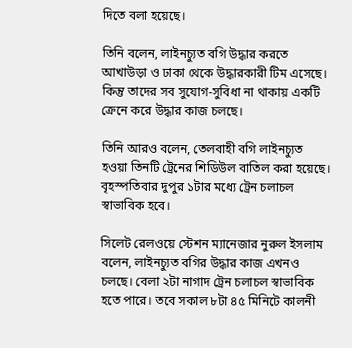দিতে বলা হয়েছে।

তিনি বলেন, লাইনচ্যুত বগি উদ্ধার করতে আখাউড়া ও ঢাকা থেকে উদ্ধারকারী টিম এসেছে। কিন্তু তাদের সব সুযোগ-সুবিধা না থাকায় একটি ক্রেনে করে উদ্ধার কাজ চলছে।

তিনি আরও বলেন, তেলবাহী বগি লাইনচ্যুত হওয়া তিনটি ট্রেনের শিডিউল বাতিল করা হয়েছে। বৃহস্পতিবার দুপুর ১টার মধ্যে ট্রেন চলাচল স্বাভাবিক হবে।

সিলেট রেলওয়ে স্টেশন ম্যানেজার নুরুল ইসলাম বলেন, লাইনচ্যুত বগির উদ্ধার কাজ এখনও চলছে। বেলা ২টা নাগাদ ট্রেন চলাচল স্বাভাবিক হতে পারে। তবে সকাল ৮টা ৪৫ মিনিটে কালনী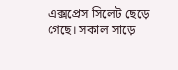এক্সপ্রেস সিলেট ছেড়ে গেছে। সকাল সাড়ে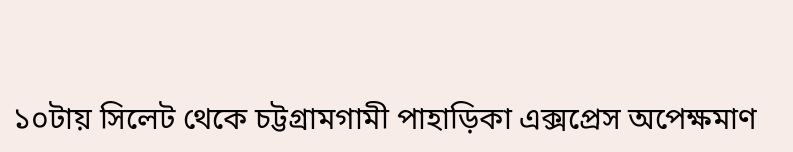১০টায় সিলেট থেকে চট্টগ্রামগামী পাহাড়িকা এক্সপ্রেস অপেক্ষমাণ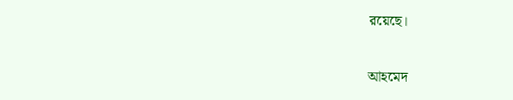রয়েছে।

আহমেদ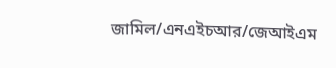জামিল/এনএইচআর/জেআইএম